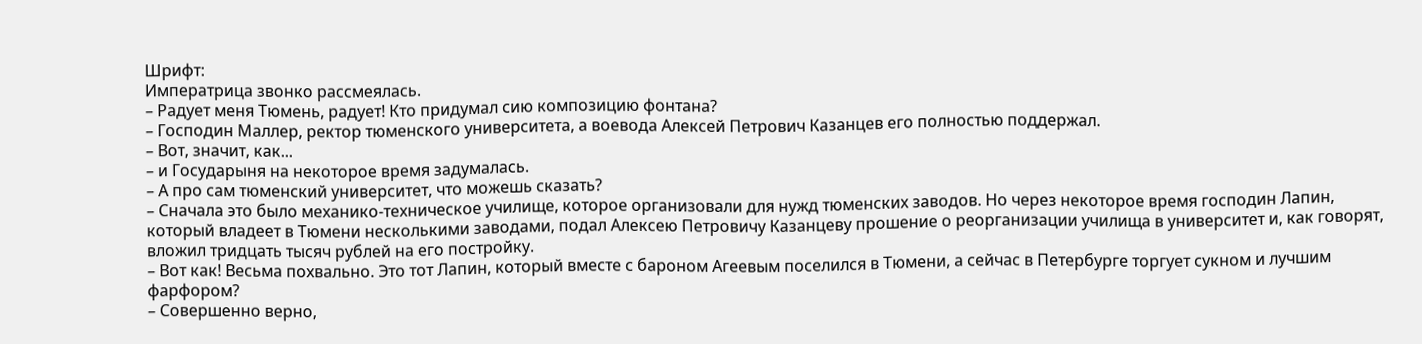Шрифт:
Императрица звонко рассмеялась.
– Радует меня Тюмень, радует! Кто придумал сию композицию фонтана?
– Господин Маллер, ректор тюменского университета, а воевода Алексей Петрович Казанцев его полностью поддержал.
– Вот, значит, как...
– и Государыня на некоторое время задумалась.
– А про сам тюменский университет, что можешь сказать?
– Сначала это было механико-техническое училище, которое организовали для нужд тюменских заводов. Но через некоторое время господин Лапин, который владеет в Тюмени несколькими заводами, подал Алексею Петровичу Казанцеву прошение о реорганизации училища в университет и, как говорят, вложил тридцать тысяч рублей на его постройку.
– Вот как! Весьма похвально. Это тот Лапин, который вместе с бароном Агеевым поселился в Тюмени, а сейчас в Петербурге торгует сукном и лучшим фарфором?
– Совершенно верно,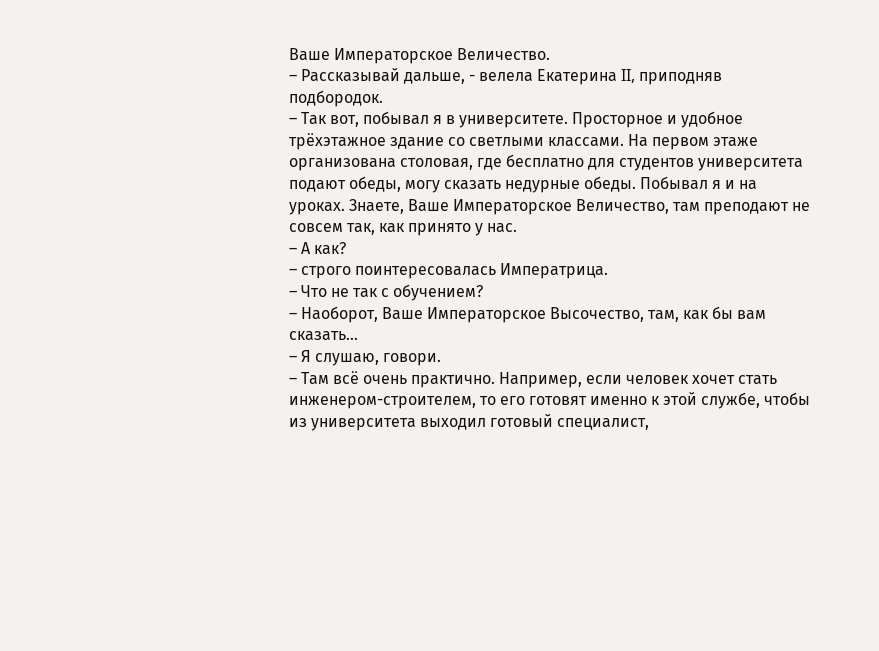Ваше Императорское Величество.
– Рассказывай дальше, - велела Екатерина II, приподняв подбородок.
– Так вот, побывал я в университете. Просторное и удобное трёхэтажное здание со светлыми классами. На первом этаже организована столовая, где бесплатно для студентов университета подают обеды, могу сказать недурные обеды. Побывал я и на уроках. Знаете, Ваше Императорское Величество, там преподают не совсем так, как принято у нас.
– А как?
– строго поинтересовалась Императрица.
– Что не так с обучением?
– Наоборот, Ваше Императорское Высочество, там, как бы вам сказать...
– Я слушаю, говори.
– Там всё очень практично. Например, если человек хочет стать инженером-строителем, то его готовят именно к этой службе, чтобы из университета выходил готовый специалист,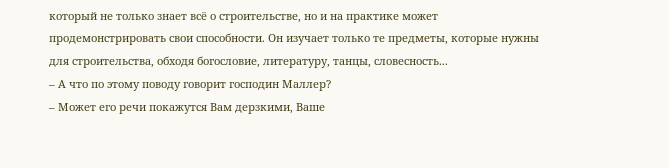который не только знает всё о строительстве, но и на практике может продемонстрировать свои способности. Он изучает только те предметы, которые нужны для строительства, обходя богословие, литературу, танцы, словесность...
– А что по этому поводу говорит господин Маллер?
– Может его речи покажутся Вам дерзкими, Ваше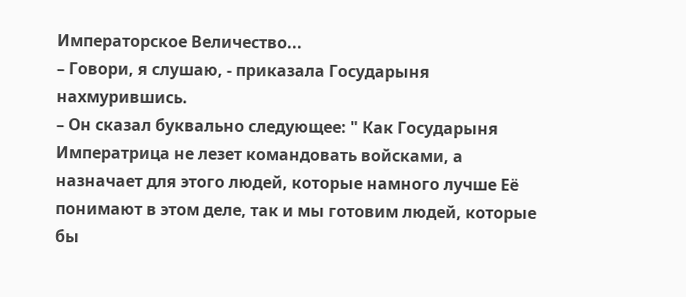Императорское Величество...
– Говори, я слушаю, - приказала Государыня нахмурившись.
– Он сказал буквально следующее: " Как Государыня Императрица не лезет командовать войсками, а назначает для этого людей, которые намного лучше Её понимают в этом деле, так и мы готовим людей, которые бы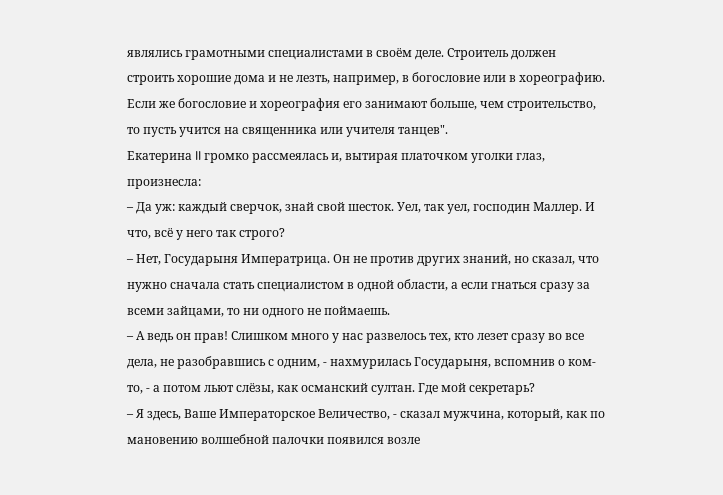являлись грамотными специалистами в своём деле. Строитель должен строить хорошие дома и не лезть, например, в богословие или в хореографию. Если же богословие и хореография его занимают больше, чем строительство, то пусть учится на священника или учителя танцев".
Екатерина II громко рассмеялась и, вытирая платочком уголки глаз, произнесла:
– Да уж: каждый сверчок, знай свой шесток. Уел, так уел, господин Маллер. И что, всё у него так строго?
– Нет, Государыня Императрица. Он не против других знаний, но сказал, что нужно сначала стать специалистом в одной области, а если гнаться сразу за всеми зайцами, то ни одного не поймаешь.
– А ведь он прав! Слишком много у нас развелось тех, кто лезет сразу во все дела, не разобравшись с одним, - нахмурилась Государыня, вспомнив о ком-то, - а потом льют слёзы, как османский султан. Где мой секретарь?
– Я здесь, Ваше Императорское Величество, - сказал мужчина, который, как по мановению волшебной палочки появился возле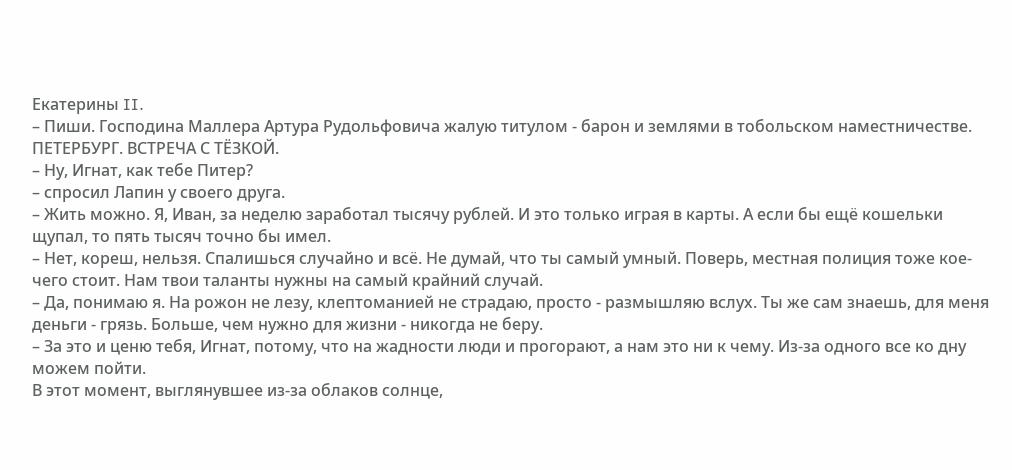Екатерины II.
– Пиши. Господина Маллера Артура Рудольфовича жалую титулом - барон и землями в тобольском наместничестве.
ПЕТЕРБУРГ. ВСТРЕЧА С ТЁЗКОЙ.
– Ну, Игнат, как тебе Питер?
– спросил Лапин у своего друга.
– Жить можно. Я, Иван, за неделю заработал тысячу рублей. И это только играя в карты. А если бы ещё кошельки щупал, то пять тысяч точно бы имел.
– Нет, кореш, нельзя. Спалишься случайно и всё. Не думай, что ты самый умный. Поверь, местная полиция тоже кое-чего стоит. Нам твои таланты нужны на самый крайний случай.
– Да, понимаю я. На рожон не лезу, клептоманией не страдаю, просто - размышляю вслух. Ты же сам знаешь, для меня деньги - грязь. Больше, чем нужно для жизни - никогда не беру.
– За это и ценю тебя, Игнат, потому, что на жадности люди и прогорают, а нам это ни к чему. Из-за одного все ко дну можем пойти.
В этот момент, выглянувшее из-за облаков солнце,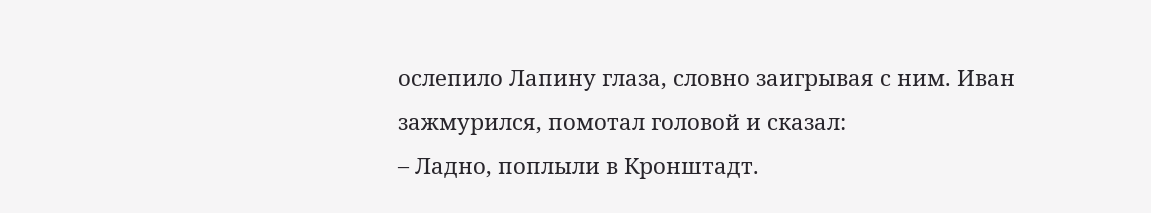ослепило Лапину глаза, словно заигрывая с ним. Иван зажмурился, помотал головой и сказал:
– Ладно, поплыли в Кронштадт.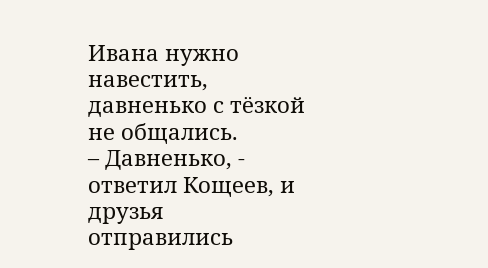Ивана нужно навестить, давненько с тёзкой не общались.
– Давненько, - ответил Кощеев, и друзья отправились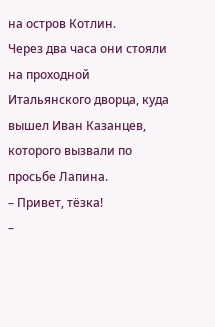на остров Котлин.
Через два часа они стояли на проходной Итальянского дворца, куда вышел Иван Казанцев, которого вызвали по просьбе Лапина.
– Привет, тёзка!
–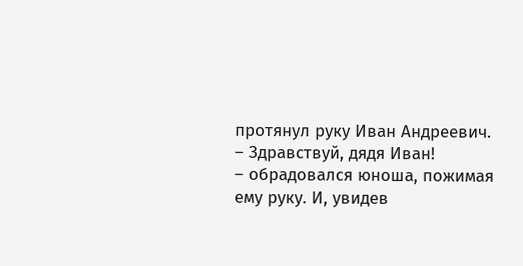протянул руку Иван Андреевич.
– Здравствуй, дядя Иван!
– обрадовался юноша, пожимая ему руку. И, увидев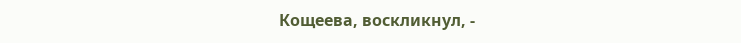Кощеева, воскликнул, -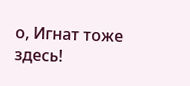о, Игнат тоже здесь!